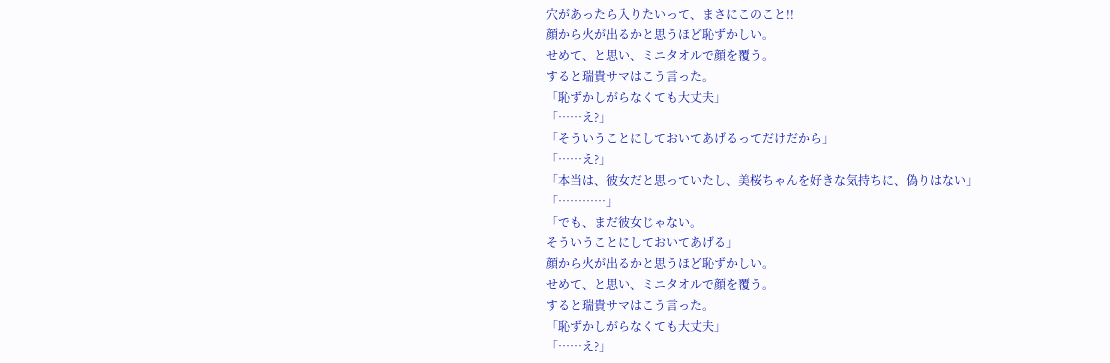穴があったら入りたいって、まさにこのこと!!
顔から火が出るかと思うほど恥ずかしい。
せめて、と思い、ミニタオルで顔を覆う。
すると瑞貴サマはこう言った。
「恥ずかしがらなくても大丈夫」
「……え?」
「そういうことにしておいてあげるってだけだから」
「……え?」
「本当は、彼女だと思っていたし、美桜ちゃんを好きな気持ちに、偽りはない」
「…………」
「でも、まだ彼女じゃない。
そういうことにしておいてあげる」
顔から火が出るかと思うほど恥ずかしい。
せめて、と思い、ミニタオルで顔を覆う。
すると瑞貴サマはこう言った。
「恥ずかしがらなくても大丈夫」
「……え?」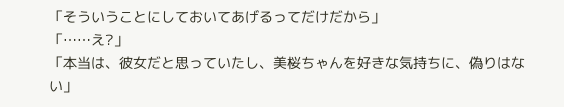「そういうことにしておいてあげるってだけだから」
「……え?」
「本当は、彼女だと思っていたし、美桜ちゃんを好きな気持ちに、偽りはない」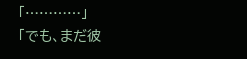「…………」
「でも、まだ彼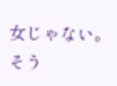女じゃない。
そう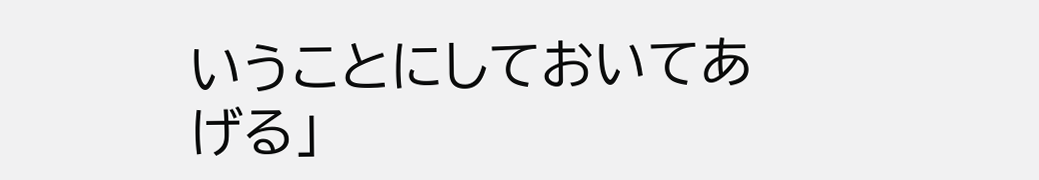いうことにしておいてあげる」